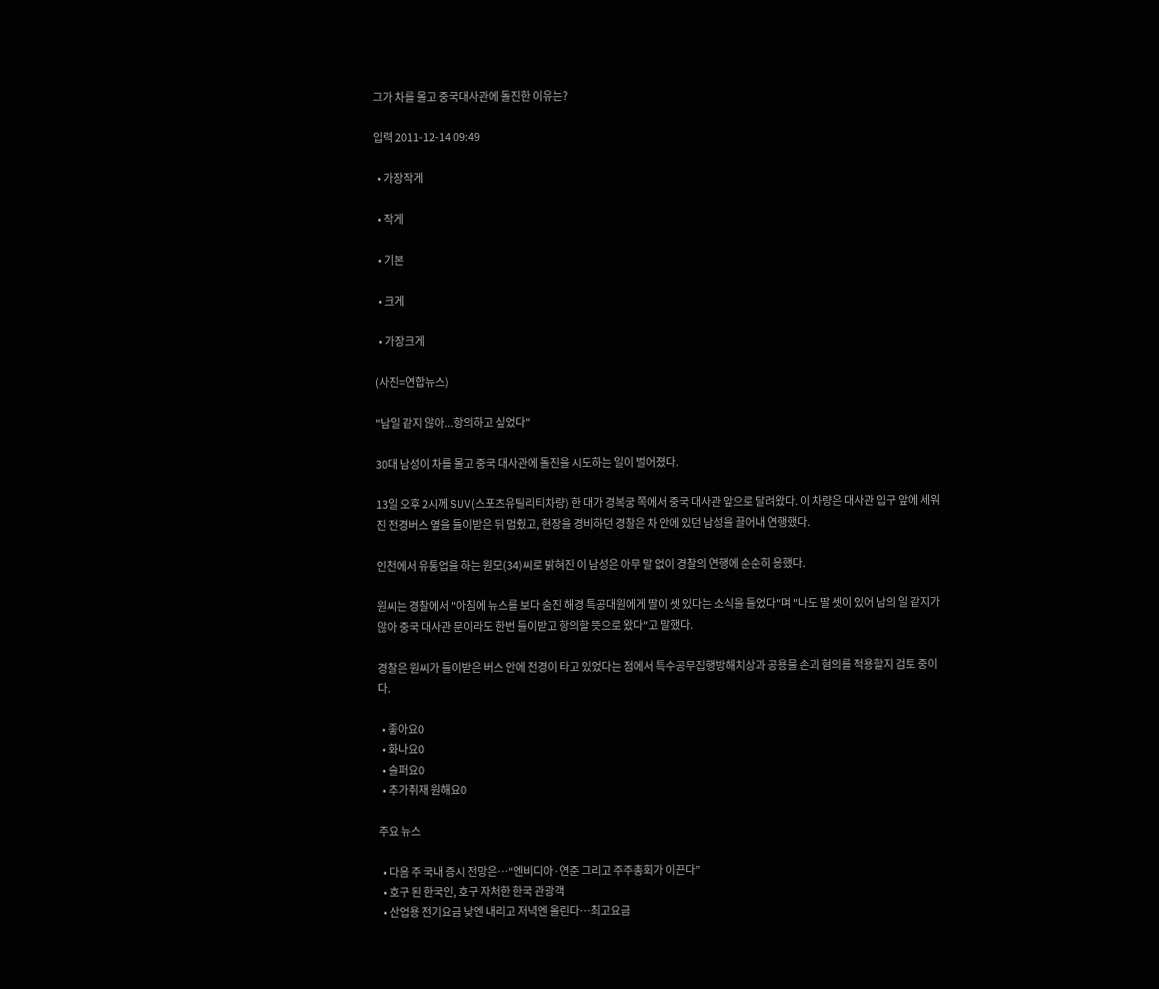그가 차를 몰고 중국대사관에 돌진한 이유는?

입력 2011-12-14 09:49

  • 가장작게

  • 작게

  • 기본

  • 크게

  • 가장크게

(사진=연합뉴스)

"남일 같지 않아...항의하고 싶었다"

30대 남성이 차를 몰고 중국 대사관에 돌진을 시도하는 일이 벌어졌다.

13일 오후 2시께 SUV(스포츠유틸리티차량) 한 대가 경복궁 쪽에서 중국 대사관 앞으로 달려왔다. 이 차량은 대사관 입구 앞에 세워진 전경버스 옆을 들이받은 뒤 멈췄고, 현장을 경비하던 경찰은 차 안에 있던 남성을 끌어내 연행했다.

인천에서 유통업을 하는 원모(34)씨로 밝혀진 이 남성은 아무 말 없이 경찰의 연행에 순순히 응했다.

원씨는 경찰에서 "아침에 뉴스를 보다 숨진 해경 특공대원에게 딸이 셋 있다는 소식을 들었다"며 "나도 딸 셋이 있어 남의 일 같지가 않아 중국 대사관 문이라도 한번 들이받고 항의할 뜻으로 왔다"고 말했다.

경찰은 원씨가 들이받은 버스 안에 전경이 타고 있었다는 점에서 특수공무집행방해치상과 공용물 손괴 혐의를 적용할지 검토 중이다.

  • 좋아요0
  • 화나요0
  • 슬퍼요0
  • 추가취재 원해요0

주요 뉴스

  • 다음 주 국내 증시 전망은⋯“엔비디아·연준 그리고 주주총회가 이끈다”
  • 호구 된 한국인, 호구 자처한 한국 관광객
  • 산업용 전기요금 낮엔 내리고 저녁엔 올린다…최고요금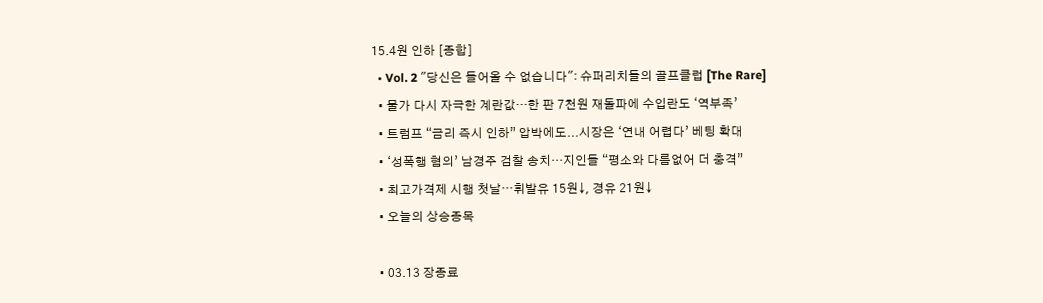15.4원 인하 [종합]
  • Vol. 2 "당신은 들어올 수 없습니다": 슈퍼리치들의 골프클럽 [The Rare]
  • 물가 다시 자극한 계란값…한 판 7천원 재돌파에 수입란도 ‘역부족’
  • 트럼프 “금리 즉시 인하” 압박에도...시장은 ‘연내 어렵다’ 베팅 확대
  • ‘성폭행 혐의’ 남경주 검찰 송치…지인들 “평소와 다름없어 더 충격”
  • 최고가격제 시행 첫날⋯휘발유 15원↓, 경유 21원↓
  • 오늘의 상승종목

  • 03.13 장종료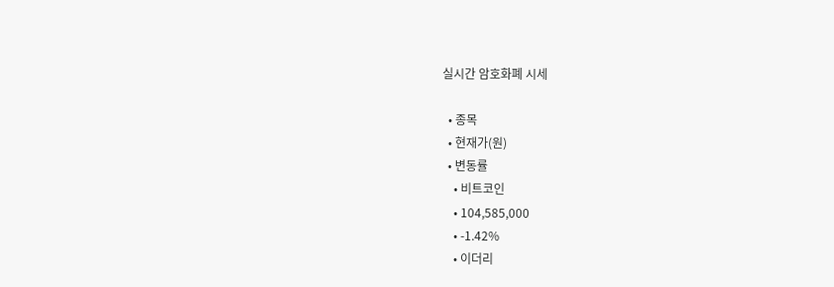실시간 암호화폐 시세

  • 종목
  • 현재가(원)
  • 변동률
    • 비트코인
    • 104,585,000
    • -1.42%
    • 이더리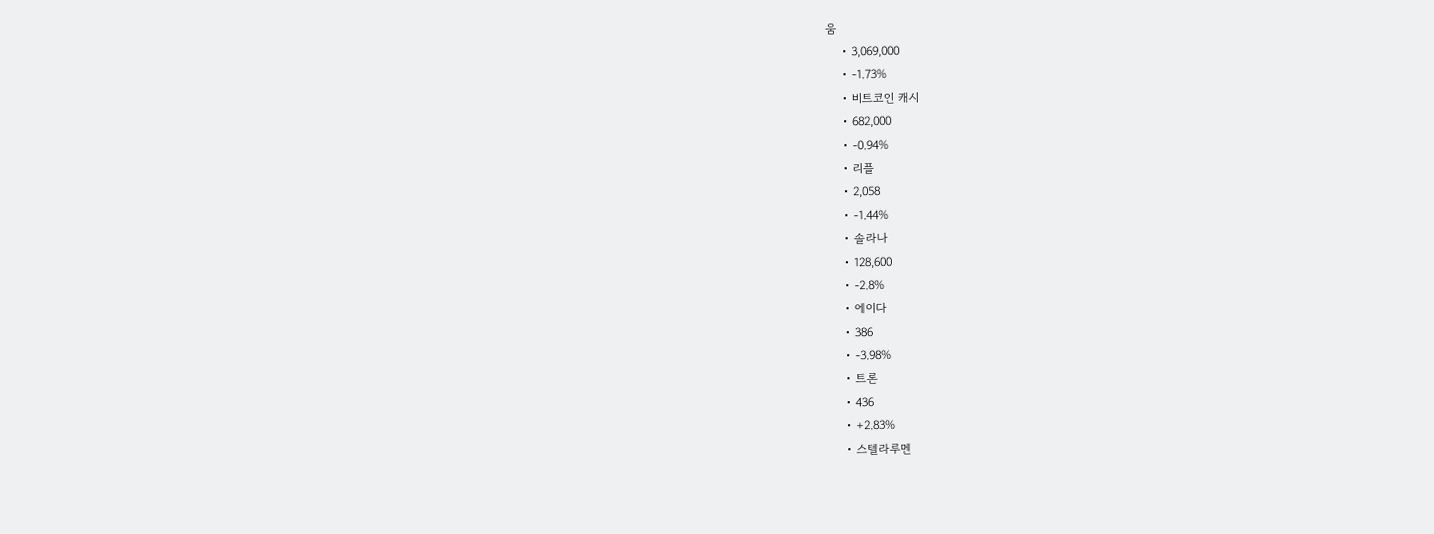움
    • 3,069,000
    • -1.73%
    • 비트코인 캐시
    • 682,000
    • -0.94%
    • 리플
    • 2,058
    • -1.44%
    • 솔라나
    • 128,600
    • -2.8%
    • 에이다
    • 386
    • -3.98%
    • 트론
    • 436
    • +2.83%
    • 스텔라루멘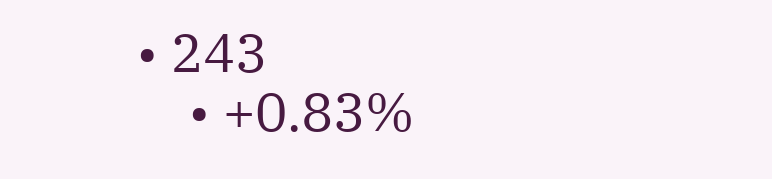• 243
    • +0.83%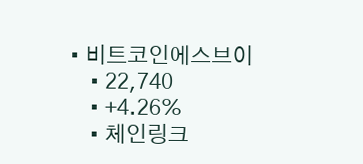• 비트코인에스브이
    • 22,740
    • +4.26%
    • 체인링크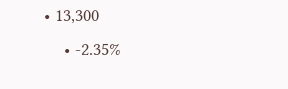• 13,300
    • -2.35%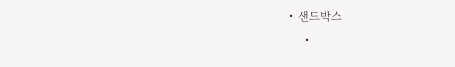• 샌드박스
    •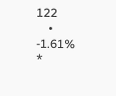122
    • -1.61%
*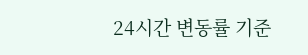24시간 변동률 기준